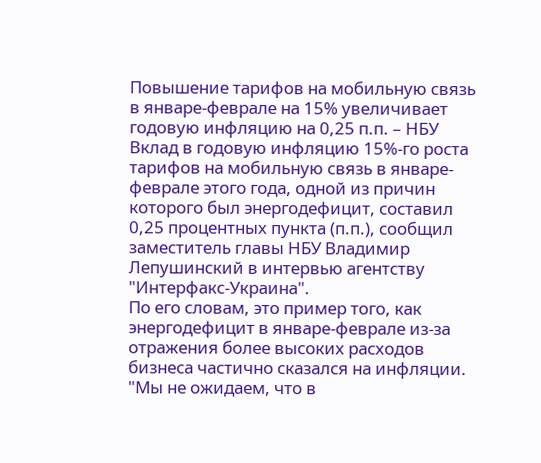Повышение тарифов на мобильную связь в январе-феврале на 15% увеличивает годовую инфляцию на 0,25 п.п. – НБУ
Вклад в годовую инфляцию 15%-го роста тарифов на мобильную связь в январе-феврале этого года, одной из причин которого был энергодефицит, составил 0,25 процентных пункта (п.п.), сообщил заместитель главы НБУ Владимир Лепушинский в интервью агентству "Интерфакс-Украина".
По его словам, это пример того, как энергодефицит в январе-феврале из-за отражения более высоких расходов бизнеса частично сказался на инфляции.
"Мы не ожидаем, что в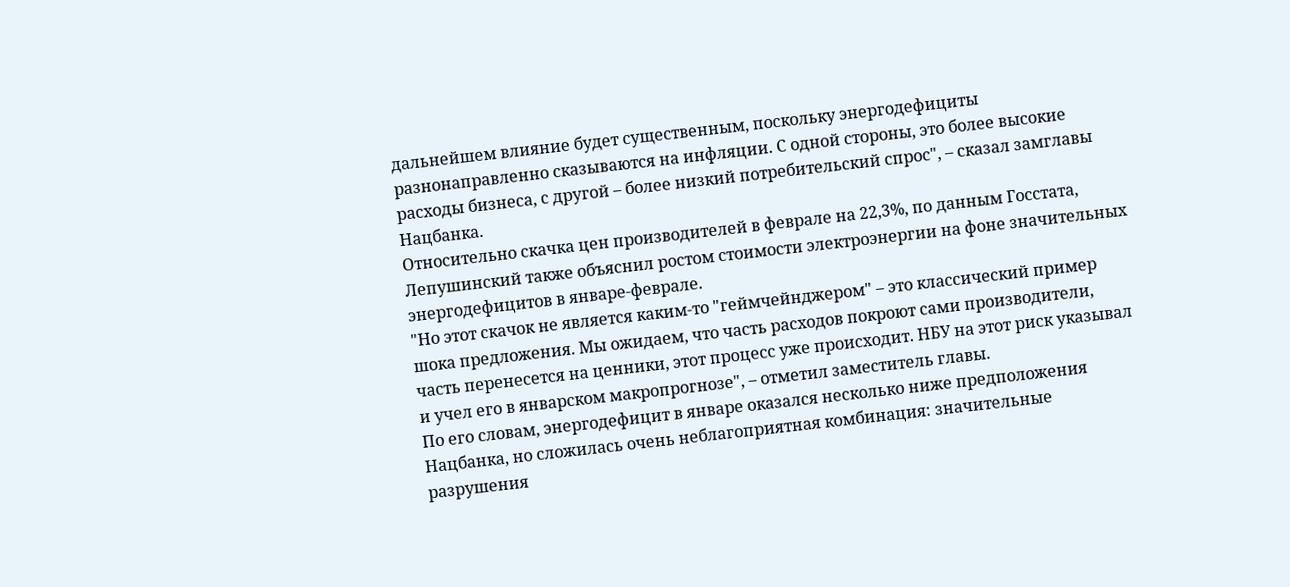дальнейшем влияние будет существенным, поскольку энергодефициты разнонаправленно сказываются на инфляции. С одной стороны, это более высокие расходы бизнеса, с другой – более низкий потребительский спрос", – сказал замглавы Нацбанка.
Относительно скачка цен производителей в феврале на 22,3%, по данным Госстата, Лепушинский также объяснил ростом стоимости электроэнергии на фоне значительных энергодефицитов в январе-феврале.
"Но этот скачок не является каким-то "геймчейнджером" – это классический пример шока предложения. Мы ожидаем, что часть расходов покроют сами производители, часть перенесется на ценники, этот процесс уже происходит. НБУ на этот риск указывал и учел его в январском макропрогнозе", – отметил заместитель главы.
По его словам, энергодефицит в январе оказался несколько ниже предположения Нацбанка, но сложилась очень неблагоприятная комбинация: значительные разрушения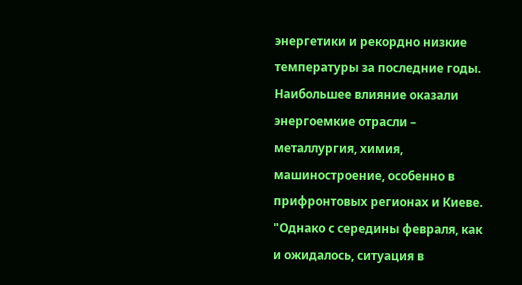энергетики и рекордно низкие температуры за последние годы. Наибольшее влияние оказали энергоемкие отрасли – металлургия, химия, машиностроение, особенно в прифронтовых регионах и Киеве.
"Однако с середины февраля, как и ожидалось, ситуация в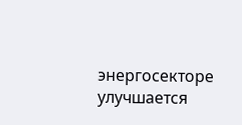энергосекторе улучшается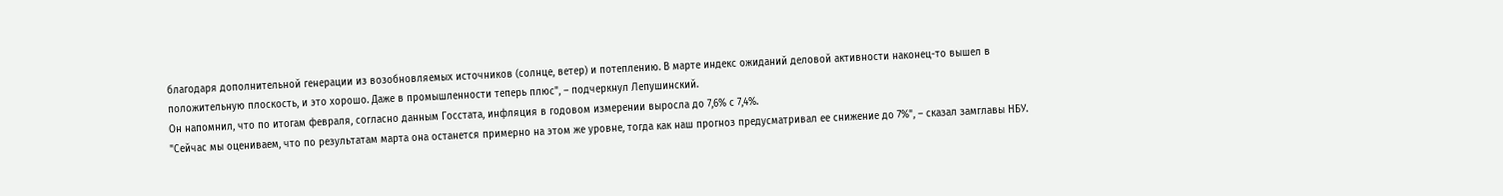благодаря дополнительной генерации из возобновляемых источников (солнце, ветер) и потеплению. В марте индекс ожиданий деловой активности наконец-то вышел в положительную плоскость, и это хорошо. Даже в промышленности теперь плюс", – подчеркнул Лепушинский.
Он напомнил, что по итогам февраля, согласно данным Госстата, инфляция в годовом измерении выросла до 7,6% с 7,4%.
"Сейчас мы оцениваем, что по результатам марта она останется примерно на этом же уровне, тогда как наш прогноз предусматривал ее снижение до 7%", – сказал замглавы НБУ.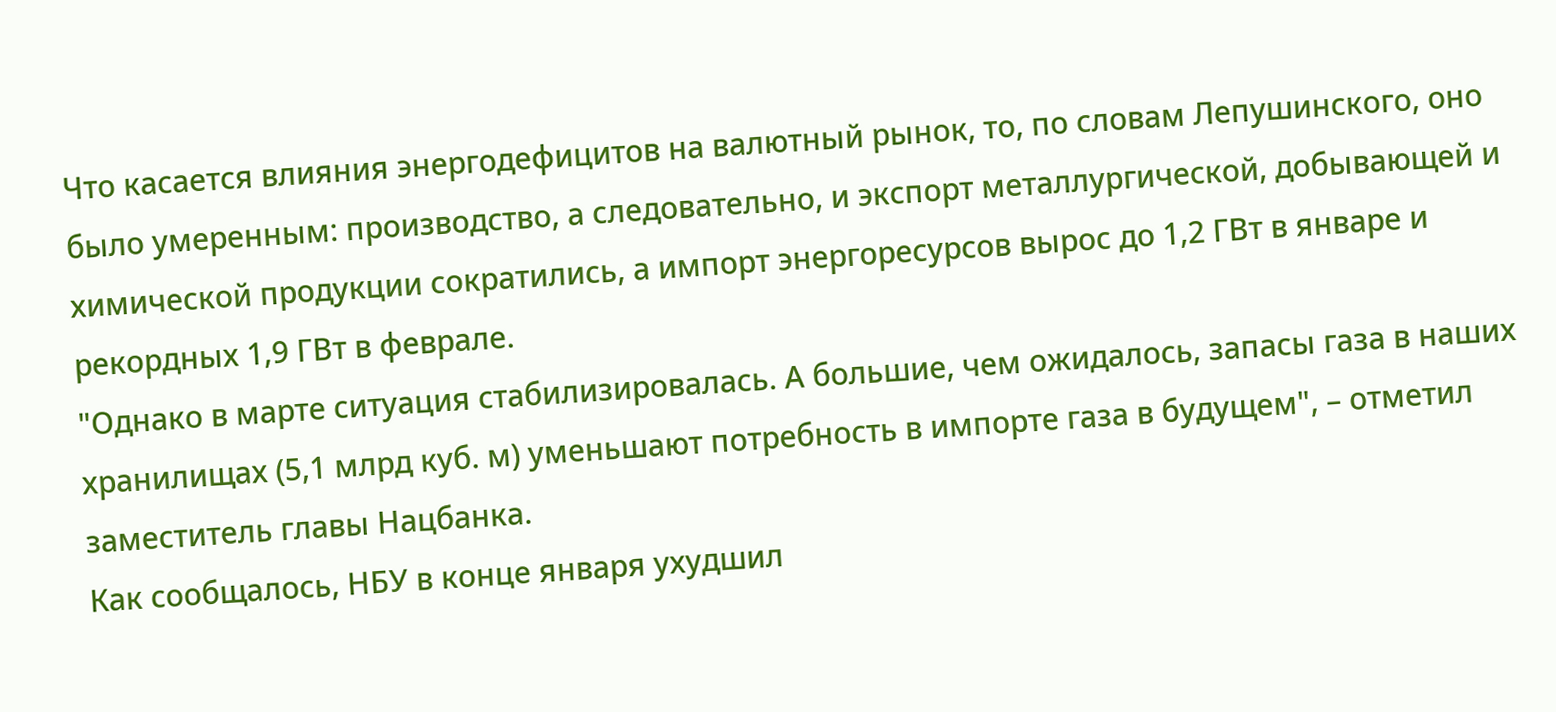Что касается влияния энергодефицитов на валютный рынок, то, по словам Лепушинского, оно было умеренным: производство, а следовательно, и экспорт металлургической, добывающей и химической продукции сократились, а импорт энергоресурсов вырос до 1,2 ГВт в январе и рекордных 1,9 ГВт в феврале.
"Однако в марте ситуация стабилизировалась. А большие, чем ожидалось, запасы газа в наших хранилищах (5,1 млрд куб. м) уменьшают потребность в импорте газа в будущем", – отметил заместитель главы Нацбанка.
Как сообщалось, НБУ в конце января ухудшил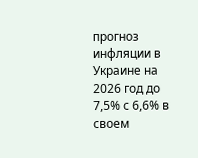прогноз инфляции в Украине на 2026 год до 7,5% с 6,6% в своем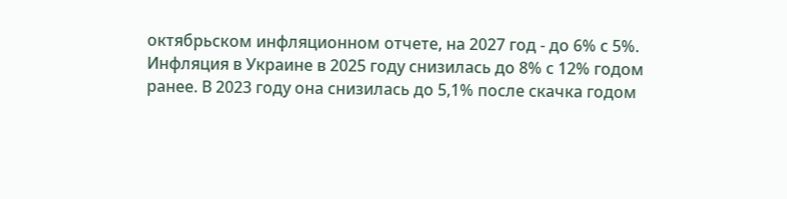октябрьском инфляционном отчете, на 2027 год - до 6% с 5%.
Инфляция в Украине в 2025 году снизилась до 8% с 12% годом ранее. В 2023 году она снизилась до 5,1% после скачка годом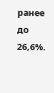ранее до 26,6%.